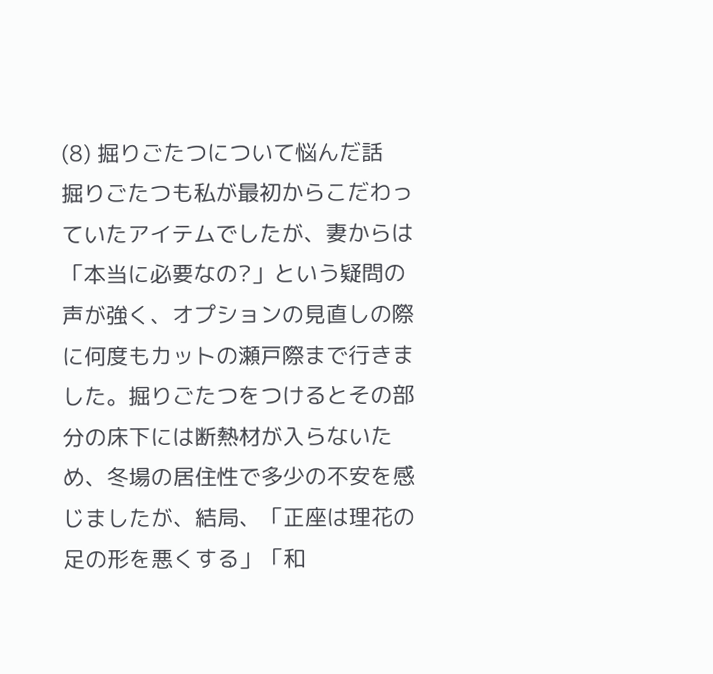(8) 掘りごたつについて悩んだ話
掘りごたつも私が最初からこだわっていたアイテムでしたが、妻からは「本当に必要なの?」という疑問の声が強く、オプションの見直しの際に何度もカットの瀬戸際まで行きました。掘りごたつをつけるとその部分の床下には断熱材が入らないため、冬場の居住性で多少の不安を感じましたが、結局、「正座は理花の足の形を悪くする」「和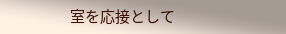室を応接として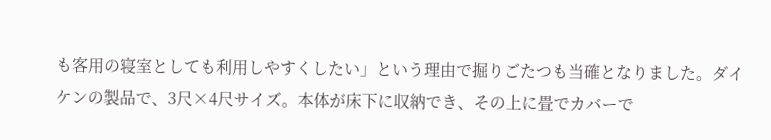も客用の寝室としても利用しやすくしたい」という理由で掘りごたつも当確となりました。ダイケンの製品で、3尺×4尺サイズ。本体が床下に収納でき、その上に畳でカバーで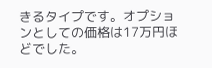きるタイプです。オプションとしての価格は17万円ほどでした。